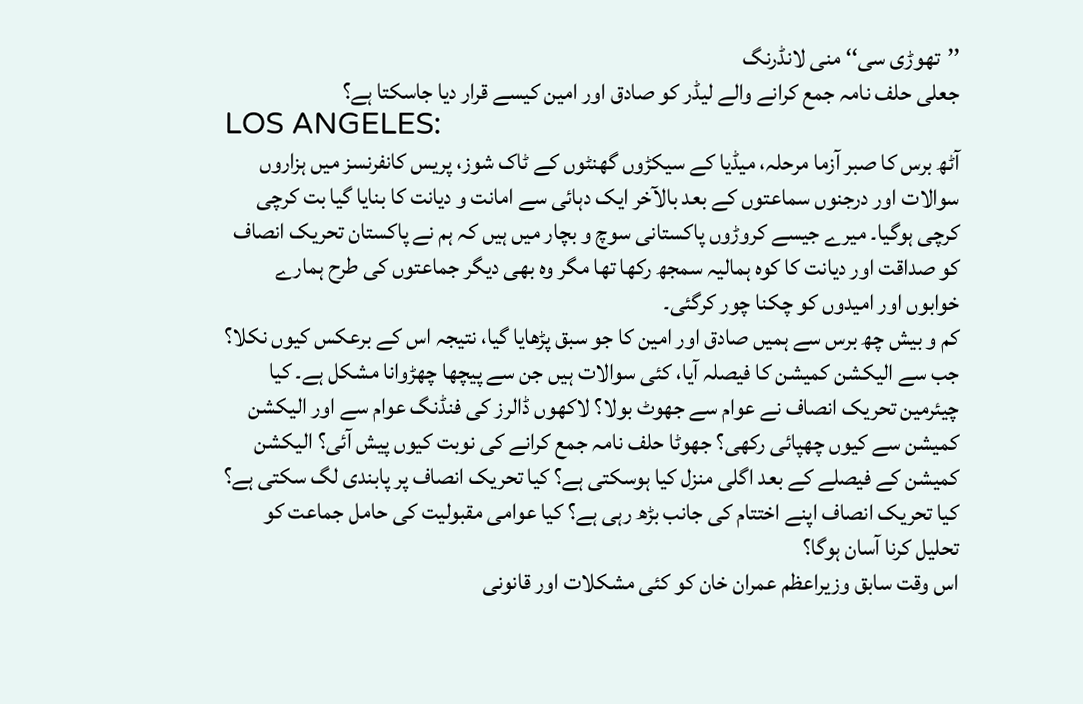’’تھوڑی سی‘‘ منی لانڈرنگ
جعلی حلف نامہ جمع کرانے والے لیڈر کو صادق اور امین کیسے قرار دیا جاسکتا ہے؟
LOS ANGELES:
آٹھ برس کا صبر آزما مرحلہ، میڈیا کے سیکڑوں گھنٹوں کے ٹاک شوز، پریس کانفرنسز میں ہزاروں سوالات اور درجنوں سماعتوں کے بعد بالآخر ایک دہائی سے امانت و دیانت کا بنایا گیا بت کرچی کرچی ہوگیا۔ میرے جیسے کروڑوں پاکستانی سوچ و بچار میں ہیں کہ ہم نے پاکستان تحریک انصاف کو صداقت اور دیانت کا کوہ ہمالیہ سمجھ رکھا تھا مگر وہ بھی دیگر جماعتوں کی طرح ہمارے خوابوں اور امیدوں کو چکنا چور کرگئی۔
کم و بیش چھ برس سے ہمیں صادق اور امین کا جو سبق پڑھایا گیا، نتیجہ اس کے برعکس کیوں نکلا؟ جب سے الیکشن کمیشن کا فیصلہ آیا، کئی سوالات ہیں جن سے پیچھا چھڑوانا مشکل ہے۔ کیا چیئرمین تحریک انصاف نے عوام سے جھوٹ بولا؟ لاکھوں ڈالرز کی فنڈنگ عوام سے اور الیکشن کمیشن سے کیوں چھپائی رکھی؟ جھوٹا حلف نامہ جمع کرانے کی نوبت کیوں پیش آئی؟ الیکشن کمیشن کے فیصلے کے بعد اگلی منزل کیا ہوسکتی ہے؟ کیا تحریک انصاف پر پابندی لگ سکتی ہے؟ کیا تحریک انصاف اپنے اختتام کی جانب بڑھ رہی ہے؟ کیا عوامی مقبولیت کی حامل جماعت کو تحلیل کرنا آسان ہوگا؟
اس وقت سابق وزیراعظم عمران خان کو کئی مشکلات اور قانونی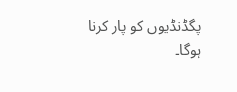پگڈنڈیوں کو پار کرنا ہوگا۔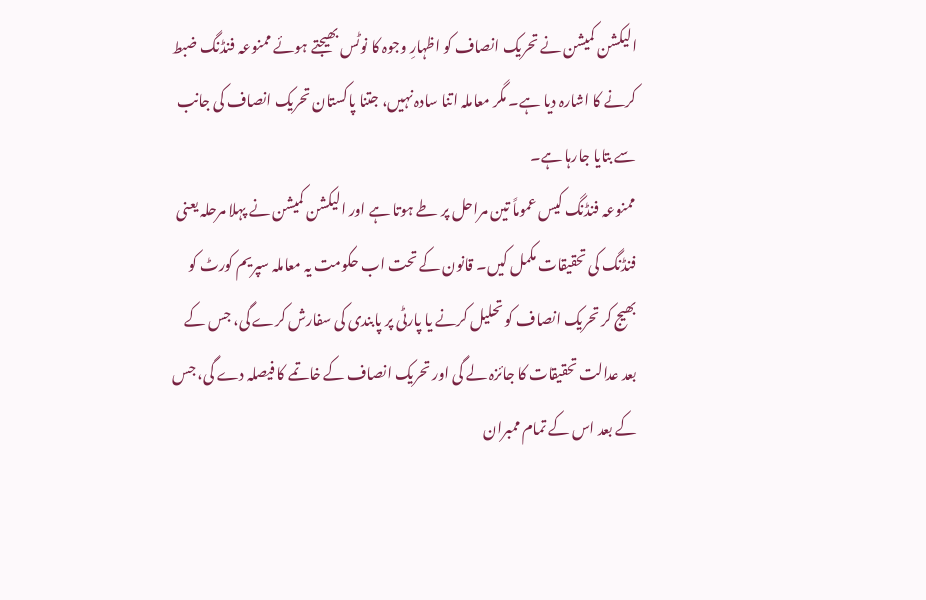الیکشن کمیشن نے تحریک انصاف کو اظہارِ وجوہ کا نوٹس بھیجتے ہوئے ممنوعہ فنڈنگ ضبط کرنے کا اشارہ دیا ہے۔ مگر معاملہ اتنا سادہ نہیں، جتنا پاکستان تحریک انصاف کی جانب سے بتایا جارہا ہے۔
ممنوعہ فنڈنگ کیس عموماً تین مراحل پر طے ہوتا ہے اور الیکشن کمیشن نے پہلا مرحلہ یعنی فنڈنگ کی تحقیقات مکمل کیں۔ قانون کے تحت اب حکومت یہ معاملہ سپریم کورٹ کو بھیج کر تحریک انصاف کو تحلیل کرنے یا پارٹی پر پابندی کی سفارش کرے گی، جس کے بعد عدالت تحقیقات کا جائزہ لے گی اور تحریک انصاف کے خاتمے کا فیصلہ دے گی، جس کے بعد اس کے تمام ممبران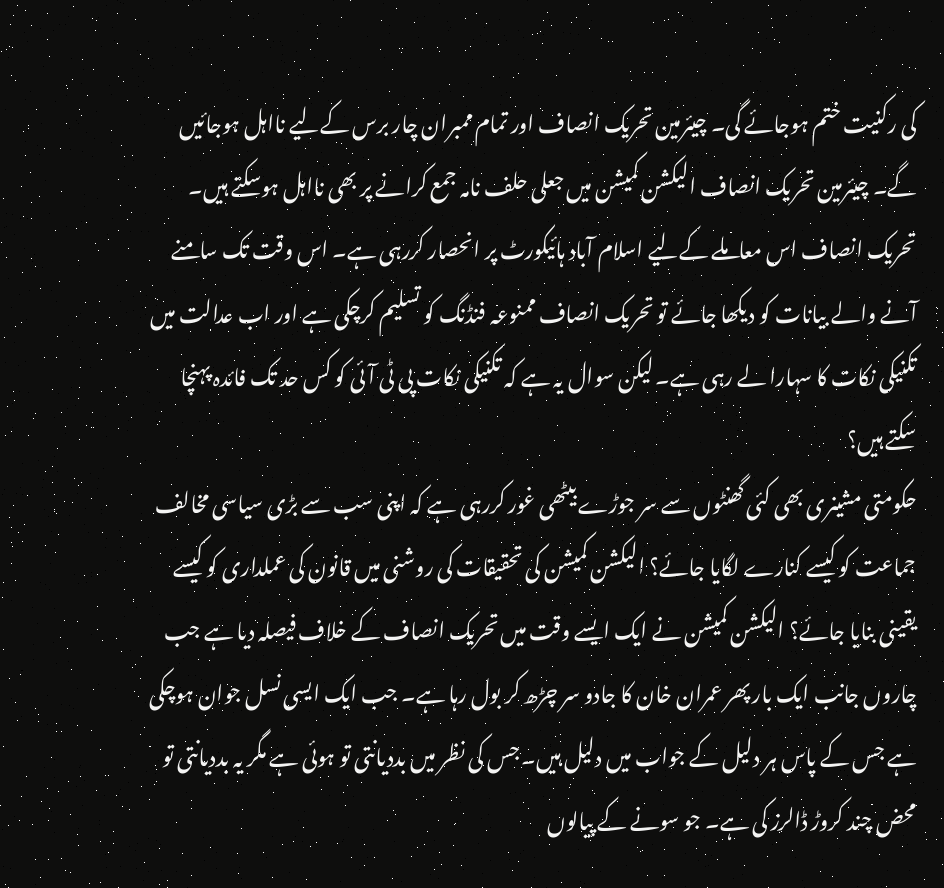کی رکنیت ختم ہوجائے گی۔ چیئرمین تحریک انصاف اور تمام ممبران چار برس کےلیے نااہل ہوجائیں گے۔ چیئرمین تحریک انصاف الیکشن کمیشن میں جعلی حلف نامہ جمع کرانے پر بھی نااہل ہوسکتے ہیں۔
تحریک انصاف اس معاملے کےلیے اسلام آباد ہائیکورٹ پر انحصار کررہی ہے۔ اس وقت تک سامنے آنے والے بیانات کو دیکھا جائے تو تحریک انصاف ممنوعہ فنڈنگ کو تسلیم کرچکی ہے اور اب عدالت میں تکنیکی نکات کا سہارا لے رہی ہے۔ لیکن سوال یہ ہے کہ تکنیکی نکات پی ٹی آئی کو کس حد تک فائدہ پہنچا سکتے ہیں؟
حکومتی مشینری بھی کئی گھنٹوں سے سر جوڑے بیٹھی غور کررہی ہے کہ اپنی سب سے بڑی سیاسی مخالف جماعت کو کیسے کنارے لگایا جائے؟ الیکشن کمیشن کی تحقیقات کی روشنی میں قانون کی عملداری کو کیسے یقینی بنایا جائے؟ الیکشن کمیشن نے ایک ایسے وقت میں تحریک انصاف کے خلاف فیصلہ دیا ہے جب چاروں جانب ایک بار پھر عمران خان کا جادو سر چڑھ کر بول رہا ہے۔ جب ایک ایسی نسل جوان ہوچکی ہے جس کے پاس ہر دلیل کے جواب میں دلیل ہیں۔ جس کی نظر میں بددیانتی تو ہوئی ہے مگر یہ بددیانتی تو محض چند کروڑ ڈالرز کی ہے۔ جو سونے کے پیالوں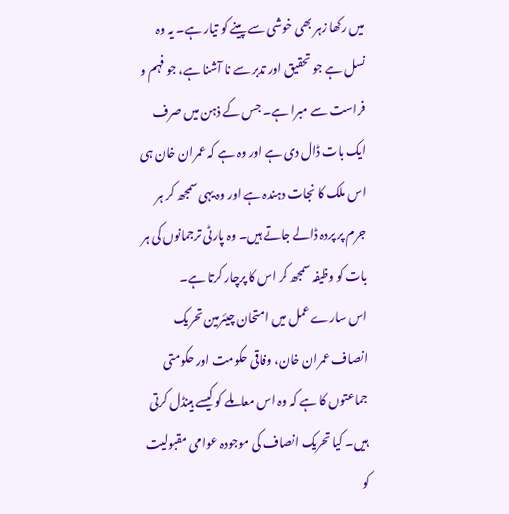میں رکھا زہر بھی خوشی سے پینے کو تیار ہے۔ یہ وہ نسل ہے جو تحقیق اور تدبر سے نا آشنا ہے، جو فہم و فراست سے مبرا ہے۔ جس کے ذہن میں صرف ایک بات ڈال دی ہے اور وہ ہے کہ عمران خان ہی اس ملک کا نجات دہندہ ہے اور وہ یہی سمجھ کر ہر جرم پر پردہ ڈالے جاتے ہیں۔ وہ پارٹی ترجمانوں کی ہر بات کو وظیفہ سمجھ کر اس کا پرچار کرتا ہے۔
اس سارے عمل میں امتحان چیئرمین تحریک انصاف عمران خان، وفاقی حکومت اور حکومتی جماعتوں کا ہے کہ وہ اس معاملے کو کیسے ہینڈل کرتی ہیں۔ کیا تحریک انصاف کی موجودہ عوامی مقبولیت کو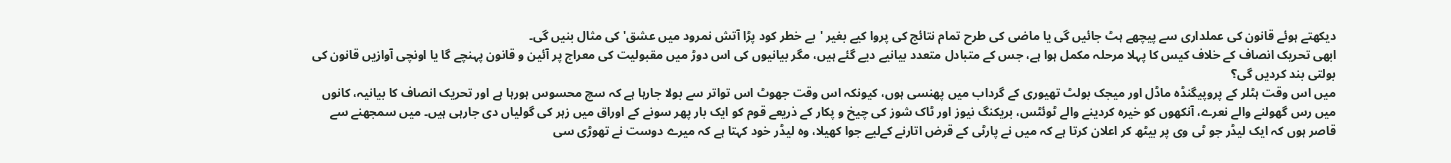دیکھتے ہوئے قانون کی عملداری سے پیچھے ہٹ جائیں گی یا ماضی کی طرح تمام نتائج کی پروا کیے بغیر 'بے خطر کود پڑا آتش نمرود میں عشق' کی مثال بنیں گی۔
ابھی تحریک انصاف کے خلاف کیس کا پہلا مرحلہ مکمل ہوا ہے، جس کے متبادل متعدد بیانیے دیے گئے ہیں، مگر بیانیوں کی اس دوڑ میں مقبولیت کی معراج پر آئین و قانون پہنچے گا یا اونچی آوازیں قانون کی بولتی بند کردیں گی؟
میں اس وقت ہٹلر کے پروپیگنڈہ ماڈل اور میجک بولٹ تھیوری کے گرداب میں پھنسی ہوں، کیونکہ اس وقت جھوٹ اس تواتر سے بولا جارہا ہے کہ سچ محسوس ہورہا ہے اور تحریک انصاف کا بیانیہ، کانوں میں رس گھولنے والے نعرے، آنکھوں کو خیرہ کردینے والے ٹوئٹس، بریکنگ نیوز اور ٹاک شوز کی چیخ و پکار کے ذریعے قوم کو ایک بار پھر سونے کے اوراق میں زہر کی گولیاں دی جارہی ہیں۔ میں سمجھنے سے قاصر ہوں کہ ایک لیڈر جو ٹی وی پر بیٹھ کر اعلان کرتا ہے کہ میں نے پارٹی کے قرض اتارنے کےلیے جوا کھیلا، وہ لیڈر خود کہتا ہے کہ میرے دوست نے تھوڑی سی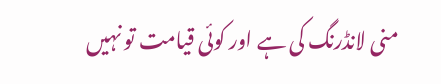منی لانڈرنگ کی ہے اور کوئی قیامت تو نہیں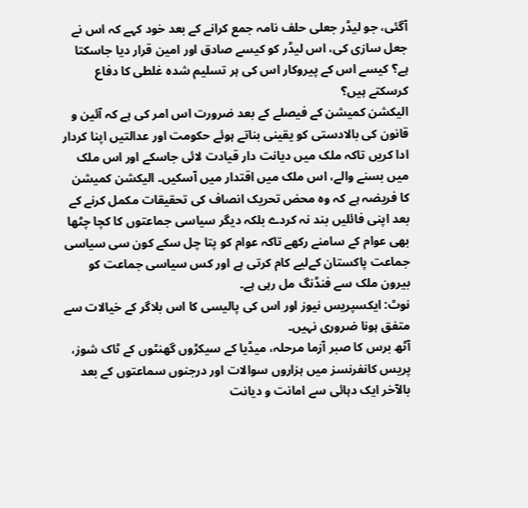آگئی، جو لیڈر جعلی حلف نامہ جمع کرانے کے بعد خود کہے کہ اس نے جعل سازی کی، اس لیڈر کو کیسے صادق اور امین قرار دیا جاسکتا ہے؟ کیسے اس کے پیروکار اس کی ہر تسلیم شدہ غلطی کا دفاع کرسکتے ہیں؟
الیکشن کمیشن کے فیصلے کے بعد ضرورت اس امر کی ہے کہ آئین و قانون کی بالادستی کو یقینی بناتے ہوئے حکومت اور عدالتیں اپنا کردار ادا کریں تاکہ ملک میں دیانت دار قیادت لائی جاسکے اور اس ملک میں بسنے والے، اس ملک میں اقتدار میں آسکیں۔ الیکشن کمیشن کا فریضہ ہے کہ وہ محض تحریک انصاف کی تحقیقات مکمل کرنے کے بعد اپنی فائلیں بند نہ کردے بلکہ دیگر سیاسی جماعتوں کا کچا چٹھا بھی عوام کے سامنے رکھے تاکہ عوام کو پتا چل سکے کون سی سیاسی جماعت پاکستان کےلیے کام کرتی ہے اور کس سیاسی جماعت کو بیرون ملک سے فنڈنگ مل رہی ہے۔
نوٹ: ایکسپریس نیوز اور اس کی پالیسی کا اس بلاگر کے خیالات سے متفق ہونا ضروری نہیں۔
آٹھ برس کا صبر آزما مرحلہ، میڈیا کے سیکڑوں گھنٹوں کے ٹاک شوز، پریس کانفرنسز میں ہزاروں سوالات اور درجنوں سماعتوں کے بعد بالآخر ایک دہائی سے امانت و دیانت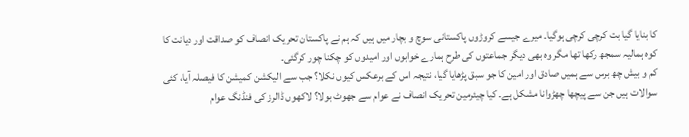کا بنایا گیا بت کرچی کرچی ہوگیا۔ میرے جیسے کروڑوں پاکستانی سوچ و بچار میں ہیں کہ ہم نے پاکستان تحریک انصاف کو صداقت اور دیانت کا کوہ ہمالیہ سمجھ رکھا تھا مگر وہ بھی دیگر جماعتوں کی طرح ہمارے خوابوں اور امیدوں کو چکنا چور کرگئی۔
کم و بیش چھ برس سے ہمیں صادق اور امین کا جو سبق پڑھایا گیا، نتیجہ اس کے برعکس کیوں نکلا؟ جب سے الیکشن کمیشن کا فیصلہ آیا، کئی سوالات ہیں جن سے پیچھا چھڑوانا مشکل ہے۔ کیا چیئرمین تحریک انصاف نے عوام سے جھوٹ بولا؟ لاکھوں ڈالرز کی فنڈنگ عوام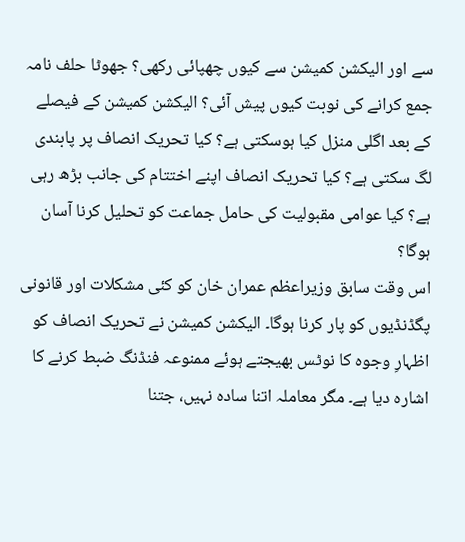سے اور الیکشن کمیشن سے کیوں چھپائی رکھی؟ جھوٹا حلف نامہ جمع کرانے کی نوبت کیوں پیش آئی؟ الیکشن کمیشن کے فیصلے کے بعد اگلی منزل کیا ہوسکتی ہے؟ کیا تحریک انصاف پر پابندی لگ سکتی ہے؟ کیا تحریک انصاف اپنے اختتام کی جانب بڑھ رہی ہے؟ کیا عوامی مقبولیت کی حامل جماعت کو تحلیل کرنا آسان ہوگا؟
اس وقت سابق وزیراعظم عمران خان کو کئی مشکلات اور قانونی پگڈنڈیوں کو پار کرنا ہوگا۔ الیکشن کمیشن نے تحریک انصاف کو اظہارِ وجوہ کا نوٹس بھیجتے ہوئے ممنوعہ فنڈنگ ضبط کرنے کا اشارہ دیا ہے۔ مگر معاملہ اتنا سادہ نہیں، جتنا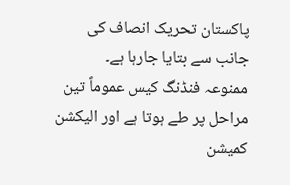پاکستان تحریک انصاف کی جانب سے بتایا جارہا ہے۔
ممنوعہ فنڈنگ کیس عموماً تین مراحل پر طے ہوتا ہے اور الیکشن کمیشن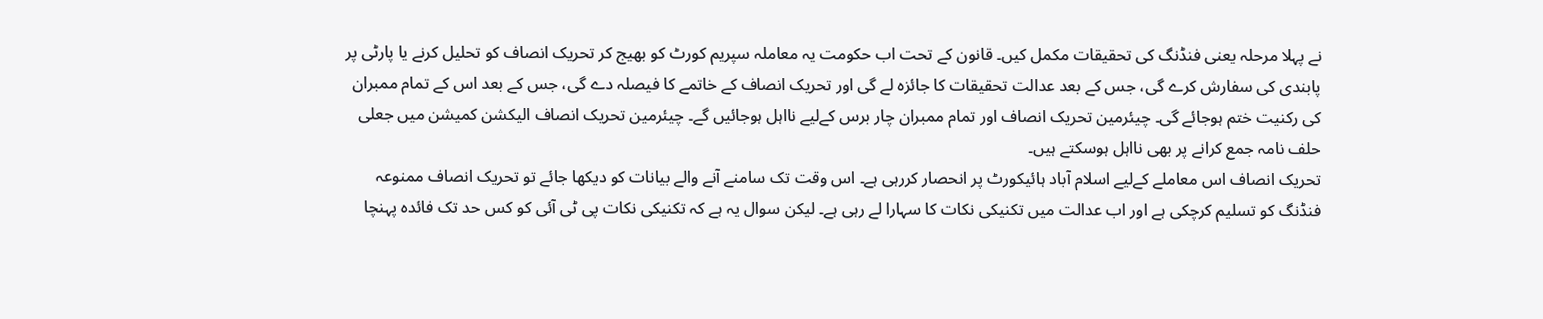نے پہلا مرحلہ یعنی فنڈنگ کی تحقیقات مکمل کیں۔ قانون کے تحت اب حکومت یہ معاملہ سپریم کورٹ کو بھیج کر تحریک انصاف کو تحلیل کرنے یا پارٹی پر پابندی کی سفارش کرے گی، جس کے بعد عدالت تحقیقات کا جائزہ لے گی اور تحریک انصاف کے خاتمے کا فیصلہ دے گی، جس کے بعد اس کے تمام ممبران کی رکنیت ختم ہوجائے گی۔ چیئرمین تحریک انصاف اور تمام ممبران چار برس کےلیے نااہل ہوجائیں گے۔ چیئرمین تحریک انصاف الیکشن کمیشن میں جعلی حلف نامہ جمع کرانے پر بھی نااہل ہوسکتے ہیں۔
تحریک انصاف اس معاملے کےلیے اسلام آباد ہائیکورٹ پر انحصار کررہی ہے۔ اس وقت تک سامنے آنے والے بیانات کو دیکھا جائے تو تحریک انصاف ممنوعہ فنڈنگ کو تسلیم کرچکی ہے اور اب عدالت میں تکنیکی نکات کا سہارا لے رہی ہے۔ لیکن سوال یہ ہے کہ تکنیکی نکات پی ٹی آئی کو کس حد تک فائدہ پہنچا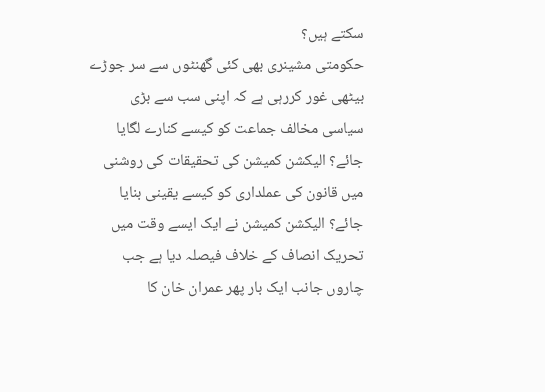سکتے ہیں؟
حکومتی مشینری بھی کئی گھنٹوں سے سر جوڑے بیٹھی غور کررہی ہے کہ اپنی سب سے بڑی سیاسی مخالف جماعت کو کیسے کنارے لگایا جائے؟ الیکشن کمیشن کی تحقیقات کی روشنی میں قانون کی عملداری کو کیسے یقینی بنایا جائے؟ الیکشن کمیشن نے ایک ایسے وقت میں تحریک انصاف کے خلاف فیصلہ دیا ہے جب چاروں جانب ایک بار پھر عمران خان کا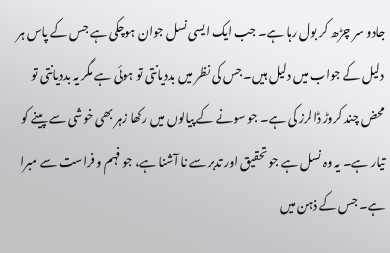جادو سر چڑھ کر بول رہا ہے۔ جب ایک ایسی نسل جوان ہوچکی ہے جس کے پاس ہر دلیل کے جواب میں دلیل ہیں۔ جس کی نظر میں بددیانتی تو ہوئی ہے مگر یہ بددیانتی تو محض چند کروڑ ڈالرز کی ہے۔ جو سونے کے پیالوں میں رکھا زہر بھی خوشی سے پینے کو تیار ہے۔ یہ وہ نسل ہے جو تحقیق اور تدبر سے نا آشنا ہے، جو فہم و فراست سے مبرا ہے۔ جس کے ذہن میں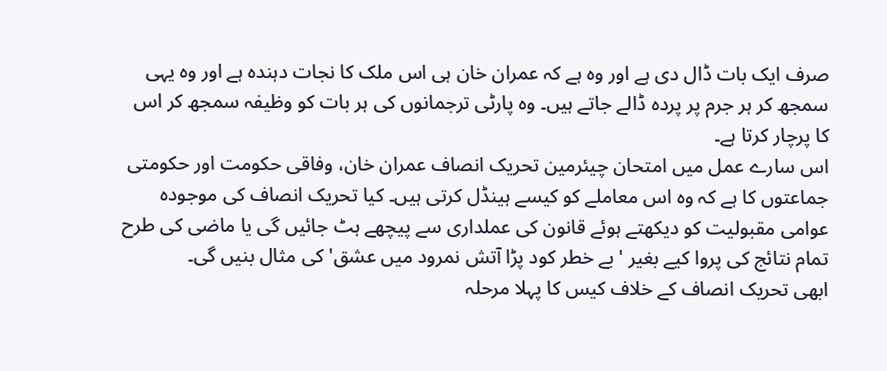صرف ایک بات ڈال دی ہے اور وہ ہے کہ عمران خان ہی اس ملک کا نجات دہندہ ہے اور وہ یہی سمجھ کر ہر جرم پر پردہ ڈالے جاتے ہیں۔ وہ پارٹی ترجمانوں کی ہر بات کو وظیفہ سمجھ کر اس کا پرچار کرتا ہے۔
اس سارے عمل میں امتحان چیئرمین تحریک انصاف عمران خان، وفاقی حکومت اور حکومتی جماعتوں کا ہے کہ وہ اس معاملے کو کیسے ہینڈل کرتی ہیں۔ کیا تحریک انصاف کی موجودہ عوامی مقبولیت کو دیکھتے ہوئے قانون کی عملداری سے پیچھے ہٹ جائیں گی یا ماضی کی طرح تمام نتائج کی پروا کیے بغیر 'بے خطر کود پڑا آتش نمرود میں عشق' کی مثال بنیں گی۔
ابھی تحریک انصاف کے خلاف کیس کا پہلا مرحلہ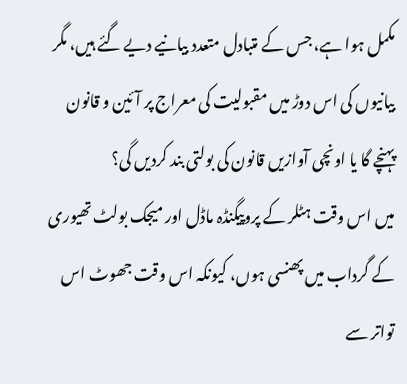مکمل ہوا ہے، جس کے متبادل متعدد بیانیے دیے گئے ہیں، مگر بیانیوں کی اس دوڑ میں مقبولیت کی معراج پر آئین و قانون پہنچے گا یا اونچی آوازیں قانون کی بولتی بند کردیں گی؟
میں اس وقت ہٹلر کے پروپیگنڈہ ماڈل اور میجک بولٹ تھیوری کے گرداب میں پھنسی ہوں، کیونکہ اس وقت جھوٹ اس تواتر سے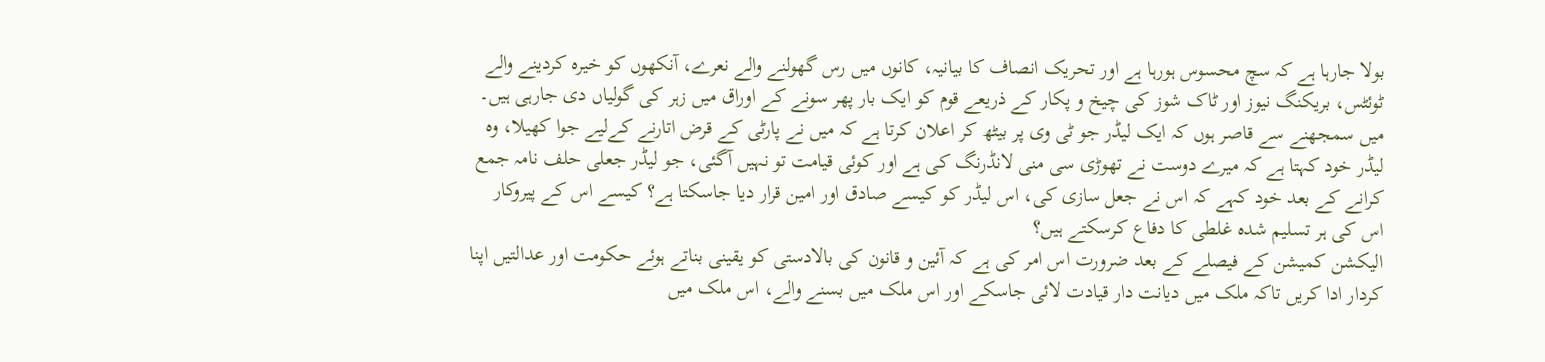بولا جارہا ہے کہ سچ محسوس ہورہا ہے اور تحریک انصاف کا بیانیہ، کانوں میں رس گھولنے والے نعرے، آنکھوں کو خیرہ کردینے والے ٹوئٹس، بریکنگ نیوز اور ٹاک شوز کی چیخ و پکار کے ذریعے قوم کو ایک بار پھر سونے کے اوراق میں زہر کی گولیاں دی جارہی ہیں۔ میں سمجھنے سے قاصر ہوں کہ ایک لیڈر جو ٹی وی پر بیٹھ کر اعلان کرتا ہے کہ میں نے پارٹی کے قرض اتارنے کےلیے جوا کھیلا، وہ لیڈر خود کہتا ہے کہ میرے دوست نے تھوڑی سی منی لانڈرنگ کی ہے اور کوئی قیامت تو نہیں آگئی، جو لیڈر جعلی حلف نامہ جمع کرانے کے بعد خود کہے کہ اس نے جعل سازی کی، اس لیڈر کو کیسے صادق اور امین قرار دیا جاسکتا ہے؟ کیسے اس کے پیروکار اس کی ہر تسلیم شدہ غلطی کا دفاع کرسکتے ہیں؟
الیکشن کمیشن کے فیصلے کے بعد ضرورت اس امر کی ہے کہ آئین و قانون کی بالادستی کو یقینی بناتے ہوئے حکومت اور عدالتیں اپنا کردار ادا کریں تاکہ ملک میں دیانت دار قیادت لائی جاسکے اور اس ملک میں بسنے والے، اس ملک میں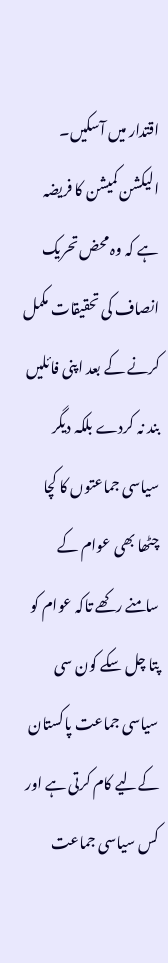اقتدار میں آسکیں۔ الیکشن کمیشن کا فریضہ ہے کہ وہ محض تحریک انصاف کی تحقیقات مکمل کرنے کے بعد اپنی فائلیں بند نہ کردے بلکہ دیگر سیاسی جماعتوں کا کچا چٹھا بھی عوام کے سامنے رکھے تاکہ عوام کو پتا چل سکے کون سی سیاسی جماعت پاکستان کےلیے کام کرتی ہے اور کس سیاسی جماعت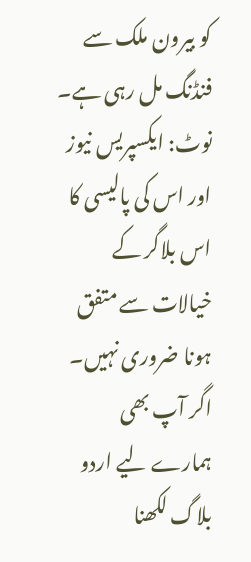کو بیرون ملک سے فنڈنگ مل رہی ہے۔
نوٹ: ایکسپریس نیوز اور اس کی پالیسی کا اس بلاگر کے خیالات سے متفق ہونا ضروری نہیں۔
اگر آپ بھی ہمارے لیے اردو بلاگ لکھنا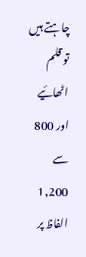چاہتے ہیں تو قلم اٹھائیے اور 800 سے 1,200 الفاظ پر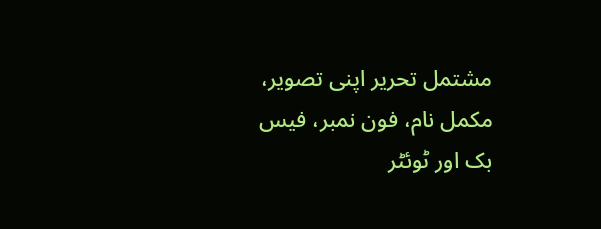مشتمل تحریر اپنی تصویر، مکمل نام، فون نمبر، فیس بک اور ٹوئٹر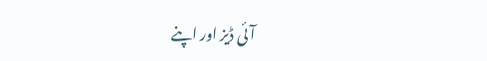آئی ڈیز اور اپنے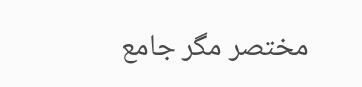مختصر مگر جامع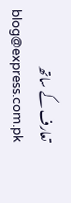تعارف کے ساتھ blog@express.com.pk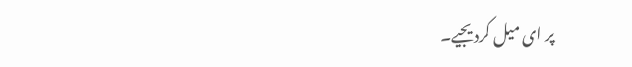پر ای میل کردیجیے۔